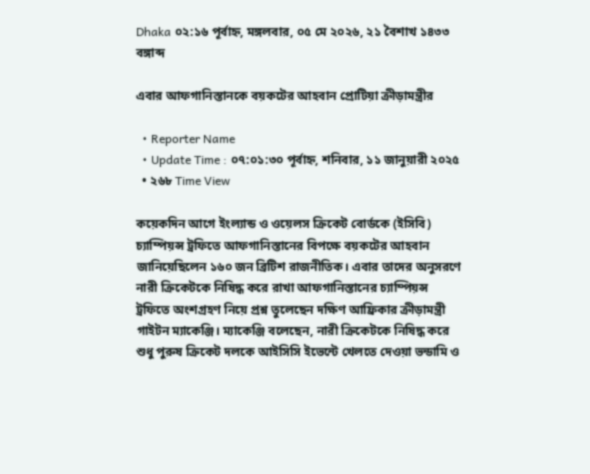Dhaka ০২:১৬ পূর্বাহ্ন, মঙ্গলবার, ০৫ মে ২০২৬, ২১ বৈশাখ ১৪৩৩ বঙ্গাব্দ

এবার আফগানিস্তানকে বয়কটের আহবান প্রোটিয়া ক্রীড়ামন্ত্রীর

  • Reporter Name
  • Update Time : ০৭:০১:৩০ পূর্বাহ্ন, শনিবার, ১১ জানুয়ারী ২০২৫
  • ২৬৮ Time View

কয়েকদিন আগে ইংল্যান্ড ও ওয়েলস ক্রিকেট বোর্ডকে (ইসিবি) চ্যাম্পিয়ন্স ট্রফিতে আফগানিস্তানের বিপক্ষে বয়কটের আহবান জানিয়েছিলেন ১৬০ জন ব্রিটিশ রাজনীতিক। এবার তাদের অনুসরণে নারী ক্রিকেটকে নিষিদ্ধ করে রাখা আফগানিস্তানের চ্যাম্পিয়ন্স ট্রফিতে অংশগ্রহণ নিয়ে প্রশ্ন তুলেছেন দক্ষিণ আফ্রিকার ক্রীড়ামন্ত্রী গাইটন ম্যাকেঞ্জি। ম্যাকেঞ্জি বলেছেন, নারী ক্রিকেটকে নিষিদ্ধ করে শুধু পুরুষ ক্রিকেট দলকে আইসিসি ইভেন্টে খেলতে দেওয়া ভন্ডামি ও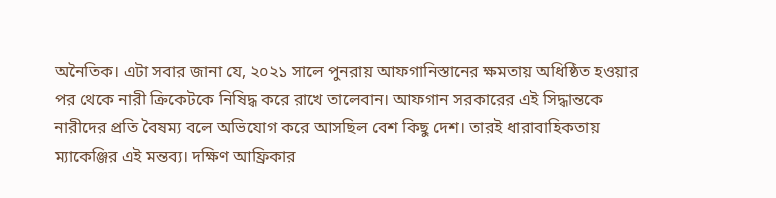অনৈতিক। এটা সবার জানা যে, ২০২১ সালে পুনরায় আফগানিস্তানের ক্ষমতায় অধিষ্ঠিত হওয়ার পর থেকে নারী ক্রিকেটকে নিষিদ্ধ করে রাখে তালেবান। আফগান সরকারের এই সিদ্ধান্তকে নারীদের প্রতি বৈষম্য বলে অভিযোগ করে আসছিল বেশ কিছু দেশ। তারই ধারাবাহিকতায় ম্যাকেঞ্জির এই মন্তব্য। দক্ষিণ আফ্রিকার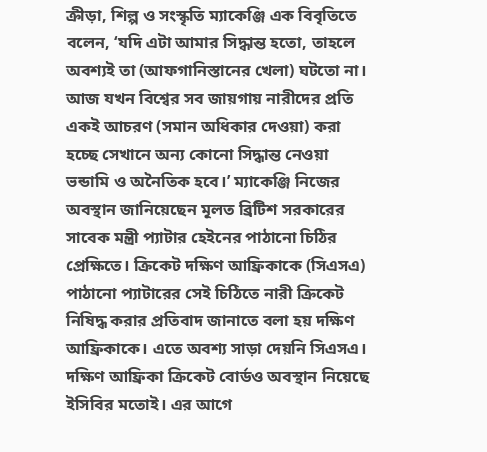ক্রীড়া, শিল্প ও সংস্কৃতি ম্যাকেঞ্জি এক বিবৃতিতে বলেন, ‘যদি এটা আমার সিদ্ধান্ত হতো, তাহলে অবশ্যই তা (আফগানিস্তানের খেলা) ঘটতো না। আজ যখন বিশ্বের সব জায়গায় নারীদের প্রতি একই আচরণ (সমান অধিকার দেওয়া) করা হচ্ছে সেখানে অন্য কোনো সিদ্ধান্ত নেওয়া ভন্ডামি ও অনৈতিক হবে।’ ম্যাকেঞ্জি নিজের অবস্থান জানিয়েছেন মূলত ব্রিটিশ সরকারের সাবেক মন্ত্রী প্যাটার হেইনের পাঠানো চিঠির প্রেক্ষিতে। ক্রিকেট দক্ষিণ আফ্রিকাকে (সিএসএ) পাঠানো প্যাটারের সেই চিঠিতে নারী ক্রিকেট নিষিদ্ধ করার প্রতিবাদ জানাতে বলা হয় দক্ষিণ আফ্রিকাকে। এতে অবশ্য সাড়া দেয়নি সিএসএ। দক্ষিণ আফ্রিকা ক্রিকেট বোর্ডও অবস্থান নিয়েছে ইসিবির মতোই। এর আগে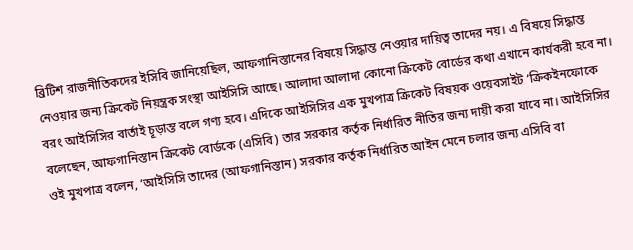ব্রিটিশ রাজনীতিকদের ইসিবি জানিয়েছিল, আফগানিস্তানের বিষয়ে সিদ্ধান্ত নেওয়ার দায়িত্ব তাদের নয়। এ বিষয়ে সিদ্ধান্ত নেওয়ার জন্য ক্রিকেট নিয়ন্ত্রক সংস্থা আইসিসি আছে। আলাদা আলাদা কোনো ক্রিকেট বোর্ডের কথা এখানে কার্যকরী হবে না। বরং আইসিসির বার্তাই চূড়ান্ত বলে গণ্য হবে। এদিকে আইসিসির এক মুখপাত্র ক্রিকেট বিষয়ক ওয়েবসাইট ‘ক্রিকইনফোকে বলেছেন, আফগানিস্তান ক্রিকেট বোর্ডকে (এসিবি) তার সরকার কর্তৃক নির্ধারিত নীতির জন্য দায়ী করা যাবে না। আইসিসির ওই মুখপাত্র বলেন, ‘আইসিসি তাদের (আফগানিস্তান) সরকার কর্তৃক নির্ধারিত আইন মেনে চলার জন্য এসিবি বা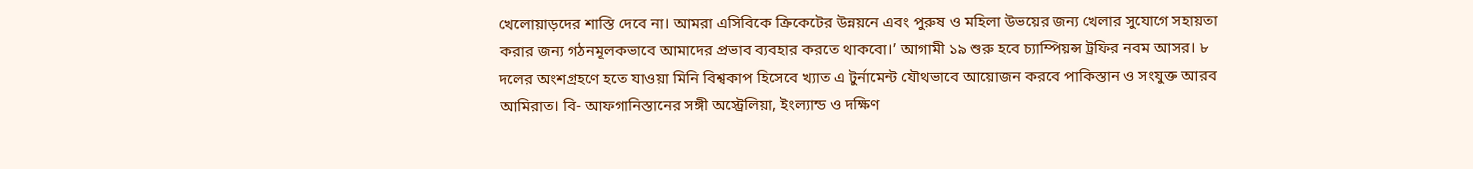খেলোয়াড়দের শাস্তি দেবে না। আমরা এসিবিকে ক্রিকেটের উন্নয়নে এবং পুরুষ ও মহিলা উভয়ের জন্য খেলার সুযোগে সহায়তা করার জন্য গঠনমূলকভাবে আমাদের প্রভাব ব্যবহার করতে থাকবো।’ আগামী ১৯ শুরু হবে চ্যাম্পিয়ন্স ট্রফির নবম আসর। ৮ দলের অংশগ্রহণে হতে যাওয়া মিনি বিশ্বকাপ হিসেবে খ্যাত এ টুর্নামেন্ট যৌথভাবে আয়োজন করবে পাকিস্তান ও সংযুক্ত আরব আমিরাত। বি- আফগানিস্তানের সঙ্গী অস্ট্রেলিয়া, ইংল্যান্ড ও দক্ষিণ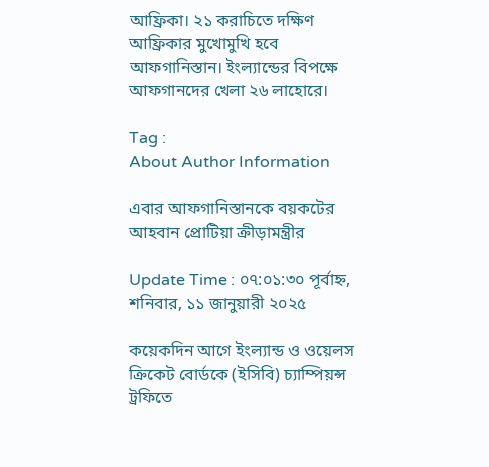আফ্রিকা। ২১ করাচিতে দক্ষিণ আফ্রিকার মুখোমুখি হবে আফগানিস্তান। ইংল্যান্ডের বিপক্ষে আফগানদের খেলা ২৬ লাহোরে।

Tag :
About Author Information

এবার আফগানিস্তানকে বয়কটের আহবান প্রোটিয়া ক্রীড়ামন্ত্রীর

Update Time : ০৭:০১:৩০ পূর্বাহ্ন, শনিবার, ১১ জানুয়ারী ২০২৫

কয়েকদিন আগে ইংল্যান্ড ও ওয়েলস ক্রিকেট বোর্ডকে (ইসিবি) চ্যাম্পিয়ন্স ট্রফিতে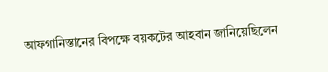আফগানিস্তানের বিপক্ষে বয়কটের আহবান জানিয়েছিলেন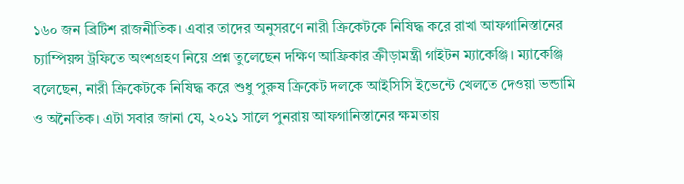১৬০ জন ব্রিটিশ রাজনীতিক। এবার তাদের অনুসরণে নারী ক্রিকেটকে নিষিদ্ধ করে রাখা আফগানিস্তানের চ্যাম্পিয়ন্স ট্রফিতে অংশগ্রহণ নিয়ে প্রশ্ন তুলেছেন দক্ষিণ আফ্রিকার ক্রীড়ামন্ত্রী গাইটন ম্যাকেঞ্জি। ম্যাকেঞ্জি বলেছেন, নারী ক্রিকেটকে নিষিদ্ধ করে শুধু পুরুষ ক্রিকেট দলকে আইসিসি ইভেন্টে খেলতে দেওয়া ভন্ডামি ও অনৈতিক। এটা সবার জানা যে, ২০২১ সালে পুনরায় আফগানিস্তানের ক্ষমতায়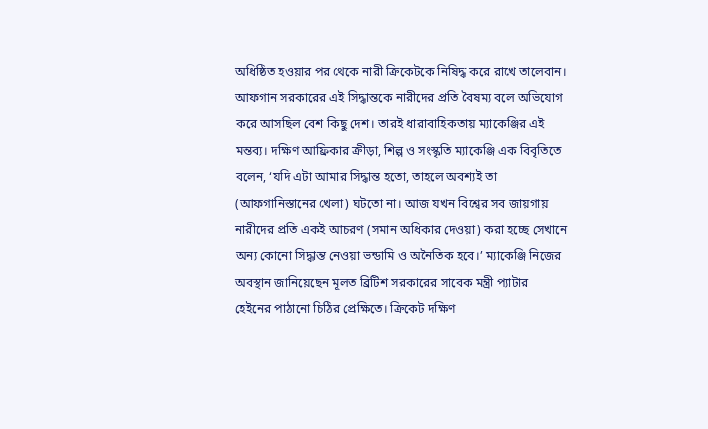অধিষ্ঠিত হওয়ার পর থেকে নারী ক্রিকেটকে নিষিদ্ধ করে রাখে তালেবান। আফগান সরকারের এই সিদ্ধান্তকে নারীদের প্রতি বৈষম্য বলে অভিযোগ করে আসছিল বেশ কিছু দেশ। তারই ধারাবাহিকতায় ম্যাকেঞ্জির এই মন্তব্য। দক্ষিণ আফ্রিকার ক্রীড়া, শিল্প ও সংস্কৃতি ম্যাকেঞ্জি এক বিবৃতিতে বলেন, ‘যদি এটা আমার সিদ্ধান্ত হতো, তাহলে অবশ্যই তা (আফগানিস্তানের খেলা) ঘটতো না। আজ যখন বিশ্বের সব জায়গায় নারীদের প্রতি একই আচরণ (সমান অধিকার দেওয়া) করা হচ্ছে সেখানে অন্য কোনো সিদ্ধান্ত নেওয়া ভন্ডামি ও অনৈতিক হবে।’ ম্যাকেঞ্জি নিজের অবস্থান জানিয়েছেন মূলত ব্রিটিশ সরকারের সাবেক মন্ত্রী প্যাটার হেইনের পাঠানো চিঠির প্রেক্ষিতে। ক্রিকেট দক্ষিণ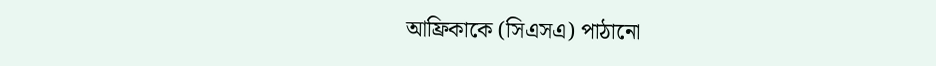আফ্রিকাকে (সিএসএ) পাঠানো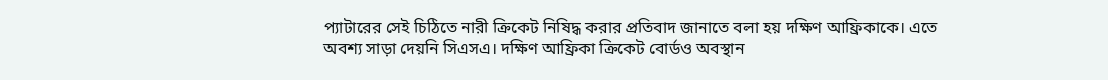প্যাটারের সেই চিঠিতে নারী ক্রিকেট নিষিদ্ধ করার প্রতিবাদ জানাতে বলা হয় দক্ষিণ আফ্রিকাকে। এতে অবশ্য সাড়া দেয়নি সিএসএ। দক্ষিণ আফ্রিকা ক্রিকেট বোর্ডও অবস্থান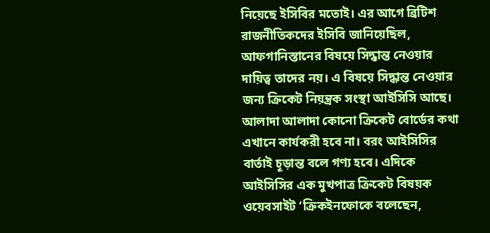নিয়েছে ইসিবির মতোই। এর আগে ব্রিটিশ রাজনীতিকদের ইসিবি জানিয়েছিল, আফগানিস্তানের বিষয়ে সিদ্ধান্ত নেওয়ার দায়িত্ব তাদের নয়। এ বিষয়ে সিদ্ধান্ত নেওয়ার জন্য ক্রিকেট নিয়ন্ত্রক সংস্থা আইসিসি আছে। আলাদা আলাদা কোনো ক্রিকেট বোর্ডের কথা এখানে কার্যকরী হবে না। বরং আইসিসির বার্তাই চূড়ান্ত বলে গণ্য হবে। এদিকে আইসিসির এক মুখপাত্র ক্রিকেট বিষয়ক ওয়েবসাইট ‘ক্রিকইনফোকে বলেছেন,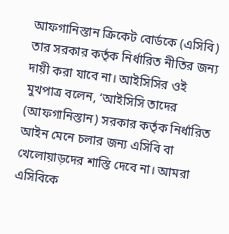আফগানিস্তান ক্রিকেট বোর্ডকে (এসিবি) তার সরকার কর্তৃক নির্ধারিত নীতির জন্য দায়ী করা যাবে না। আইসিসির ওই মুখপাত্র বলেন, ‘আইসিসি তাদের (আফগানিস্তান) সরকার কর্তৃক নির্ধারিত আইন মেনে চলার জন্য এসিবি বা খেলোয়াড়দের শাস্তি দেবে না। আমরা এসিবিকে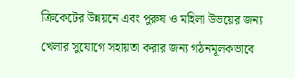ক্রিকেটের উন্নয়নে এবং পুরুষ ও মহিলা উভয়ের জন্য খেলার সুযোগে সহায়তা করার জন্য গঠনমূলকভাবে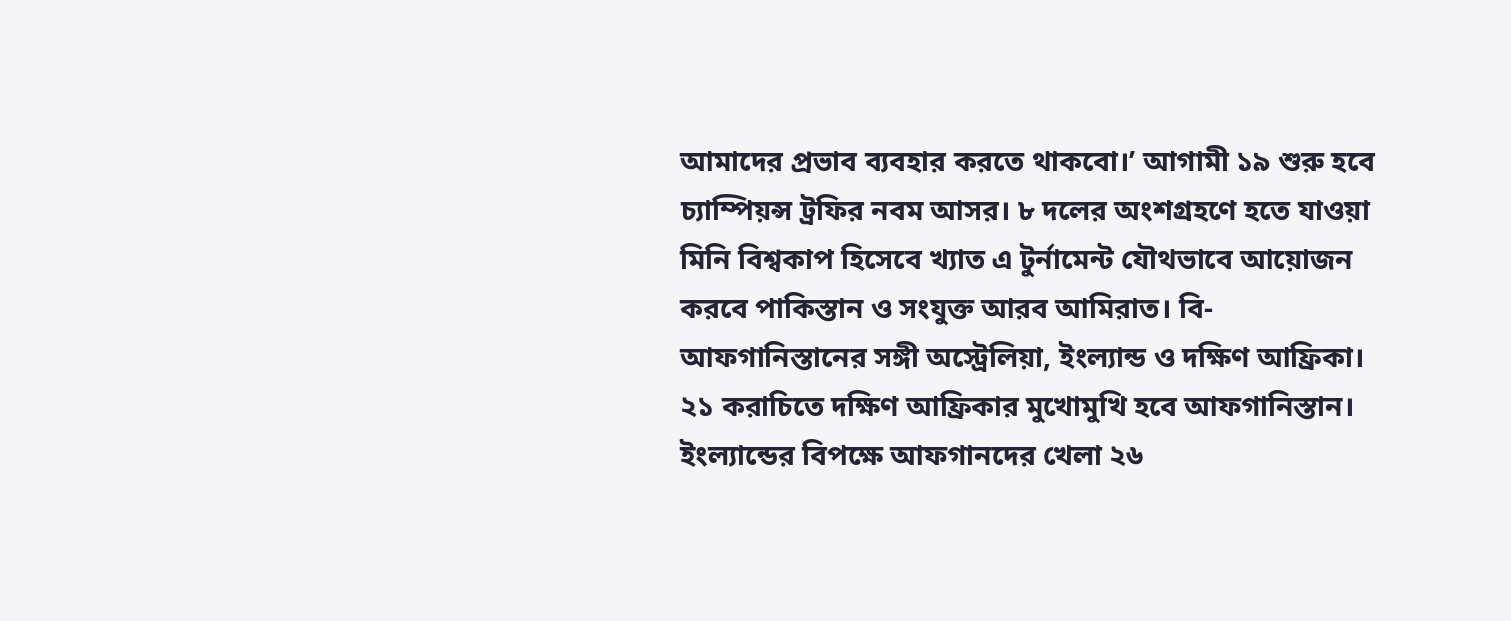আমাদের প্রভাব ব্যবহার করতে থাকবো।’ আগামী ১৯ শুরু হবে চ্যাম্পিয়ন্স ট্রফির নবম আসর। ৮ দলের অংশগ্রহণে হতে যাওয়া মিনি বিশ্বকাপ হিসেবে খ্যাত এ টুর্নামেন্ট যৌথভাবে আয়োজন করবে পাকিস্তান ও সংযুক্ত আরব আমিরাত। বি- আফগানিস্তানের সঙ্গী অস্ট্রেলিয়া, ইংল্যান্ড ও দক্ষিণ আফ্রিকা। ২১ করাচিতে দক্ষিণ আফ্রিকার মুখোমুখি হবে আফগানিস্তান। ইংল্যান্ডের বিপক্ষে আফগানদের খেলা ২৬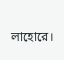লাহোরে।